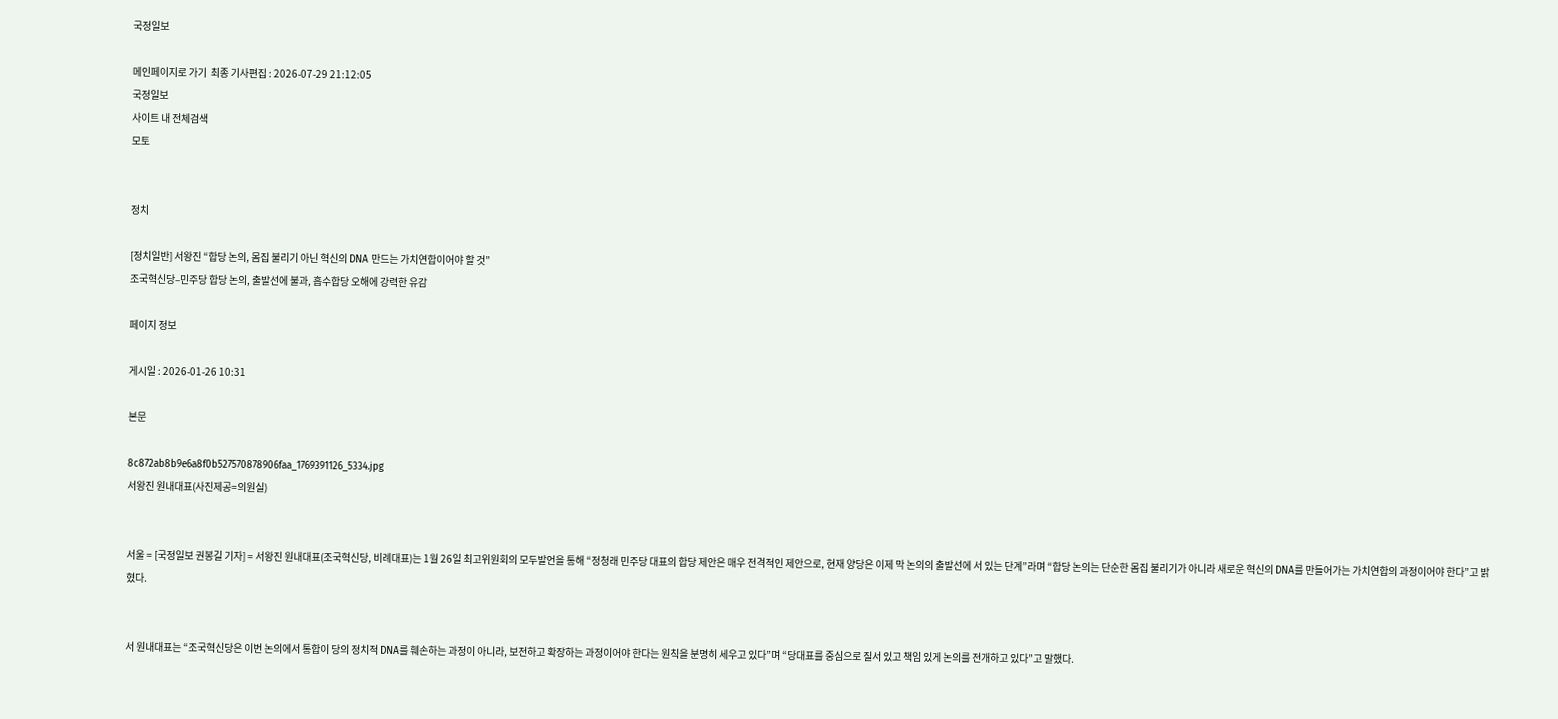국정일보

메인페이지로 가기  최종 기사편집 : 2026-07-29 21:12:05
국정일보
사이트 내 전체검색
모토


정치

[정치일반] 서왕진 “합당 논의, 몸집 불리기 아닌 혁신의 DNA 만드는 가치연합이어야 할 것”
조국혁신당–민주당 합당 논의, 출발선에 불과, 흡수합당 오해에 강력한 유감

페이지 정보

게시일 : 2026-01-26 10:31

본문

8c872ab8b9e6a8f0b527570878906faa_1769391126_5334.jpg
서왕진 원내대표(사진제공=의원실)


서울 = [국정일보 권봉길 기자] = 서왕진 원내대표(조국혁신당, 비례대표)는 1월 26일 최고위원회의 모두발언을 통해 “정청래 민주당 대표의 합당 제안은 매우 전격적인 제안으로, 현재 양당은 이제 막 논의의 출발선에 서 있는 단계”라며 “합당 논의는 단순한 몸집 불리기가 아니라 새로운 혁신의 DNA를 만들어가는 가치연합의 과정이어야 한다”고 밝혔다.


서 원내대표는 “조국혁신당은 이번 논의에서 통합이 당의 정치적 DNA를 훼손하는 과정이 아니라, 보전하고 확장하는 과정이어야 한다는 원칙을 분명히 세우고 있다”며 “당대표를 중심으로 질서 있고 책임 있게 논의를 전개하고 있다”고 말했다.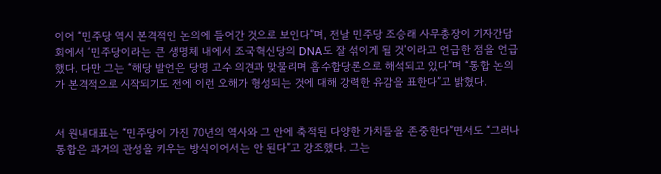이어 “민주당 역시 본격적인 논의에 들어간 것으로 보인다”며, 전날 민주당 조승래 사무총장이 기자간담회에서 ‘민주당이라는 큰 생명체 내에서 조국혁신당의 DNA도 잘 섞이게 될 것’이라고 언급한 점을 언급했다. 다만 그는 “해당 발언은 당명 고수 의견과 맞물리며 흡수합당론으로 해석되고 있다”며 “통합 논의가 본격적으로 시작되기도 전에 이런 오해가 형성되는 것에 대해 강력한 유감을 표한다”고 밝혔다.


서 원내대표는 “민주당이 가진 70년의 역사와 그 안에 축적된 다양한 가치들을 존중한다”면서도 “그러나 통합은 과거의 관성을 키우는 방식이어서는 안 된다”고 강조했다. 그는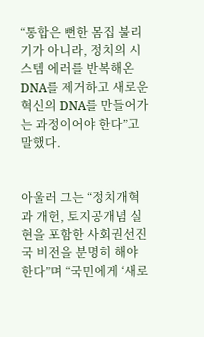“통합은 뻔한 몸집 불리기가 아니라, 정치의 시스템 에러를 반복해온 DNA를 제거하고 새로운 혁신의 DNA를 만들어가는 과정이어야 한다”고 말했다.


아울러 그는 “정치개혁과 개헌, 토지공개념 실현을 포함한 사회권선진국 비전을 분명히 해야 한다”며 “국민에게 ‘새로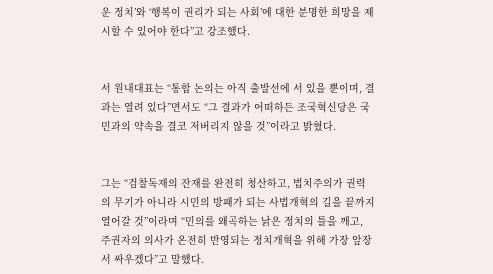운 정치’와 ‘행복이 권리가 되는 사회’에 대한 분명한 희망을 제시할 수 있어야 한다”고 강조했다.


서 원내대표는 “통합 논의는 아직 출발선에 서 있을 뿐이며, 결과는 열려 있다”면서도 “그 결과가 어떠하든 조국혁신당은 국민과의 약속을 결코 저버리지 않을 것”이라고 밝혔다.


그는 “검찰독재의 잔재를 완전히 청산하고, 법치주의가 권력의 무기가 아니라 시민의 방패가 되는 사법개혁의 길을 끝까지 열어갈 것”이라며 “민의를 왜곡하는 낡은 정치의 틀을 깨고, 주권자의 의사가 온전히 반영되는 정치개혁을 위해 가장 앞장서 싸우겠다”고 말했다.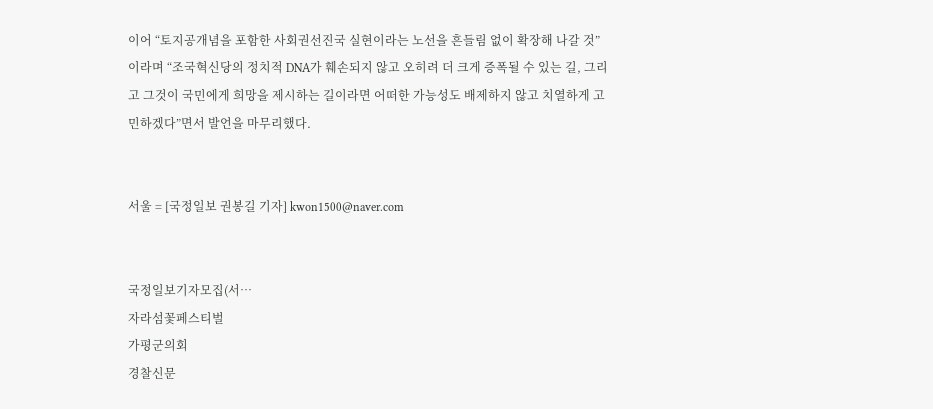이어 “토지공개념을 포함한 사회권선진국 실현이라는 노선을 흔들림 없이 확장해 나갈 것”이라며 “조국혁신당의 정치적 DNA가 훼손되지 않고 오히려 더 크게 증폭될 수 있는 길, 그리고 그것이 국민에게 희망을 제시하는 길이라면 어떠한 가능성도 배제하지 않고 치열하게 고민하겠다”면서 발언을 마무리했다.


서울 = [국정일보 권봉길 기자] kwon1500@naver.com


국정일보기자모집(서…
자라섬꽃페스티벌
가평군의회
경찰신문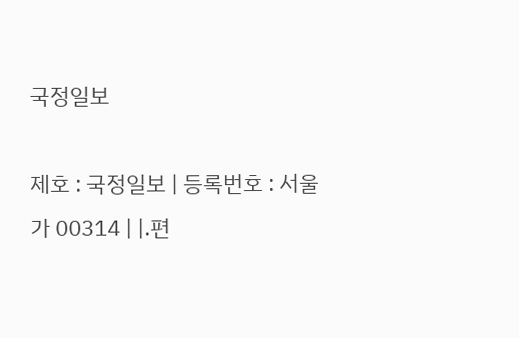국정일보

제호 : 국정일보 | 등록번호 : 서울가 00314 | |.편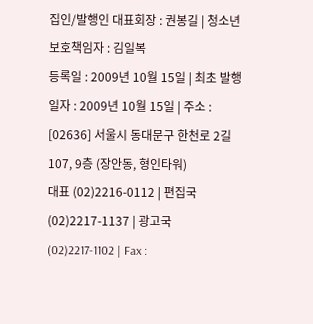집인/발행인 대표회장 : 권봉길 | 청소년보호책임자 : 김일복
등록일 : 2009년 10월 15일 | 최초 발행일자 : 2009년 10월 15일 | 주소 : [02636] 서울시 동대문구 한천로 2길 107, 9층 (장안동, 형인타워)
대표 (02)2216-0112 | 편집국 (02)2217-1137 | 광고국 (02)2217-1102 | Fax :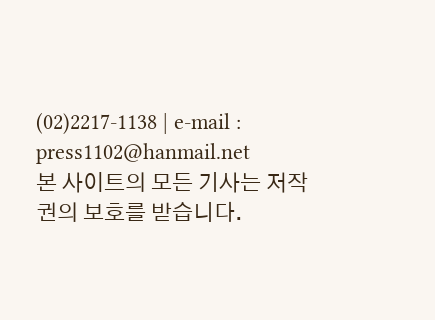(02)2217-1138 | e-mail : press1102@hanmail.net
본 사이트의 모든 기사는 저작권의 보호를 받습니다.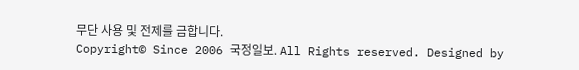무단 사용 및 전제를 금합니다.
Copyright© Since 2006 국정일보. All Rights reserved. Designed by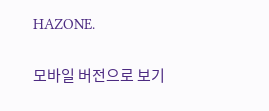HAZONE.

모바일 버전으로 보기